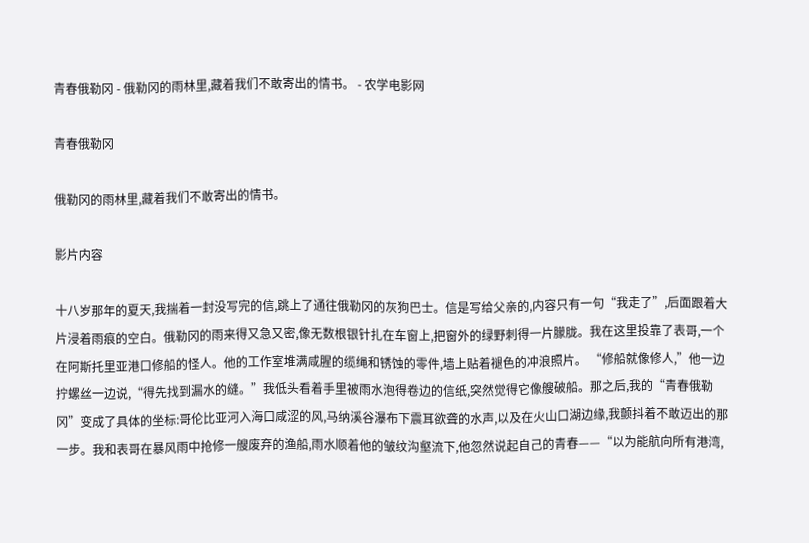青春俄勒冈 - 俄勒冈的雨林里,藏着我们不敢寄出的情书。 - 农学电影网

青春俄勒冈

俄勒冈的雨林里,藏着我们不敢寄出的情书。

影片内容

十八岁那年的夏天,我揣着一封没写完的信,跳上了通往俄勒冈的灰狗巴士。信是写给父亲的,内容只有一句“我走了”,后面跟着大片浸着雨痕的空白。俄勒冈的雨来得又急又密,像无数根银针扎在车窗上,把窗外的绿野刺得一片朦胧。我在这里投靠了表哥,一个在阿斯托里亚港口修船的怪人。他的工作室堆满咸腥的缆绳和锈蚀的零件,墙上贴着褪色的冲浪照片。 “修船就像修人,”他一边拧螺丝一边说,“得先找到漏水的缝。”我低头看着手里被雨水泡得卷边的信纸,突然觉得它像艘破船。那之后,我的“青春俄勒冈”变成了具体的坐标:哥伦比亚河入海口咸涩的风,马纳溪谷瀑布下震耳欲聋的水声,以及在火山口湖边缘,我颤抖着不敢迈出的那一步。我和表哥在暴风雨中抢修一艘废弃的渔船,雨水顺着他的皱纹沟壑流下,他忽然说起自己的青春——“以为能航向所有港湾,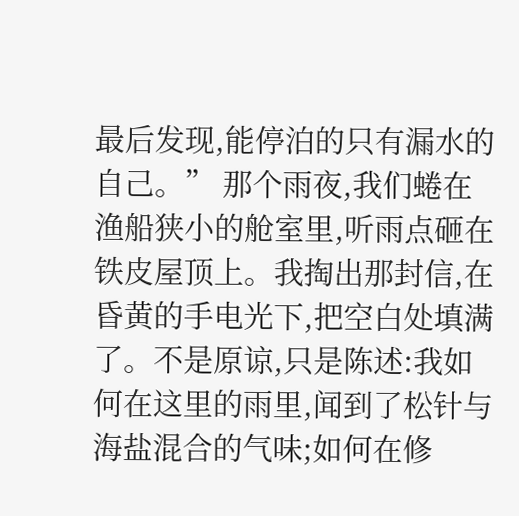最后发现,能停泊的只有漏水的自己。” 那个雨夜,我们蜷在渔船狭小的舱室里,听雨点砸在铁皮屋顶上。我掏出那封信,在昏黄的手电光下,把空白处填满了。不是原谅,只是陈述:我如何在这里的雨里,闻到了松针与海盐混合的气味;如何在修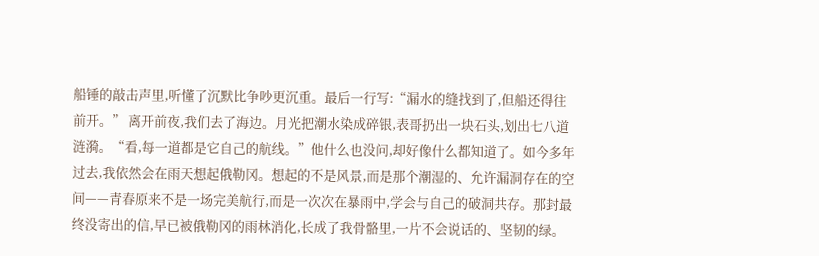船锤的敲击声里,听懂了沉默比争吵更沉重。最后一行写:“漏水的缝找到了,但船还得往前开。” 离开前夜,我们去了海边。月光把潮水染成碎银,表哥扔出一块石头,划出七八道涟漪。“看,每一道都是它自己的航线。”他什么也没问,却好像什么都知道了。如今多年过去,我依然会在雨天想起俄勒冈。想起的不是风景,而是那个潮湿的、允许漏洞存在的空间——青春原来不是一场完美航行,而是一次次在暴雨中,学会与自己的破洞共存。那封最终没寄出的信,早已被俄勒冈的雨林消化,长成了我骨骼里,一片不会说话的、坚韧的绿。